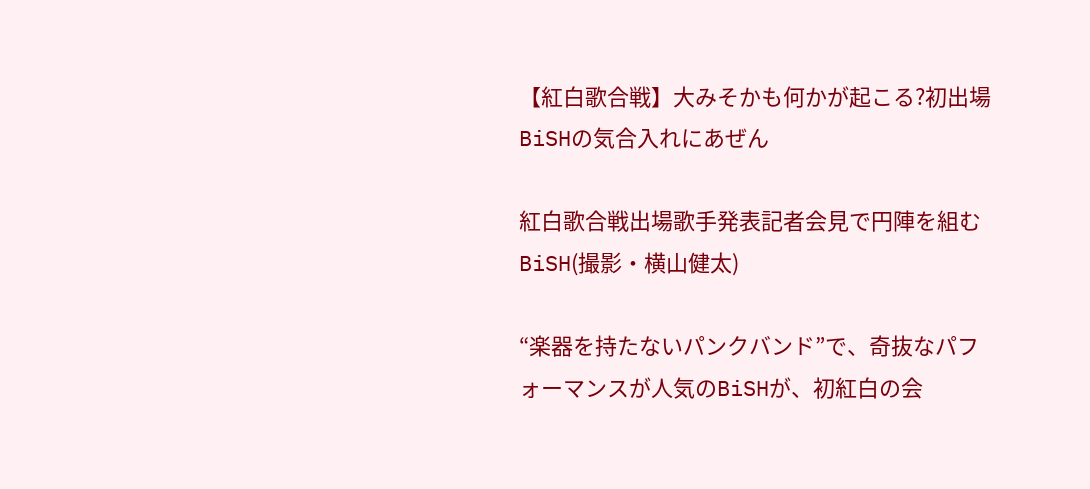【紅白歌合戦】大みそかも何かが起こる?初出場BiSHの気合入れにあぜん

紅白歌合戦出場歌手発表記者会見で円陣を組むBiSH(撮影・横山健太)

“楽器を持たないパンクバンド”で、奇抜なパフォーマンスが人気のBiSHが、初紅白の会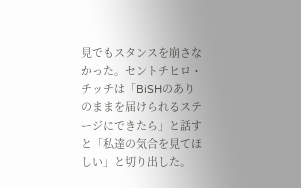見でもスタンスを崩さなかった。セントチヒロ・チッチは「BiSHのありのままを届けられるステージにできたら」と話すと「私達の気合を見てほしい」と切り出した。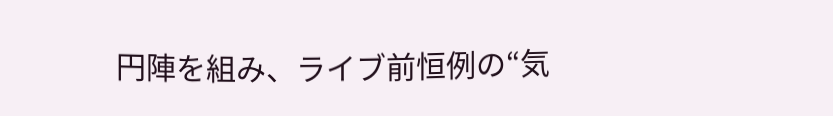円陣を組み、ライブ前恒例の“気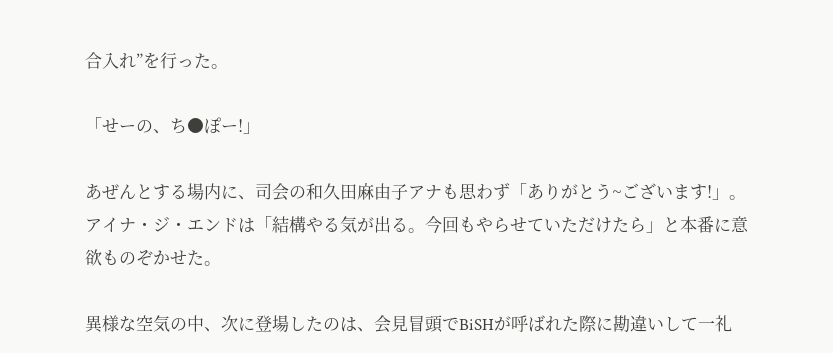合入れ”を行った。

「せーの、ち●ぽー!」

あぜんとする場内に、司会の和久田麻由子アナも思わず「ありがとう~ございます!」。アイナ・ジ・エンドは「結構やる気が出る。今回もやらせていただけたら」と本番に意欲ものぞかせた。

異様な空気の中、次に登場したのは、会見冒頭でBiSHが呼ばれた際に勘違いして一礼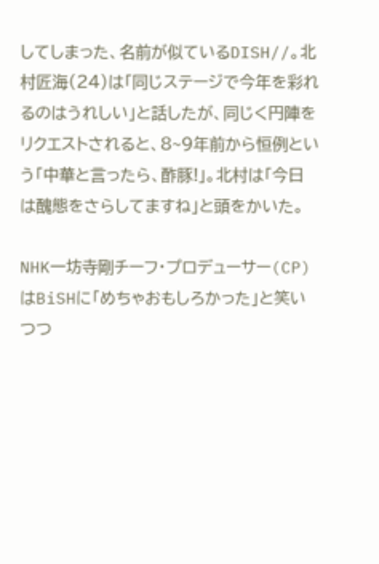してしまった、名前が似ているDISH//。北村匠海(24)は「同じステージで今年を彩れるのはうれしい」と話したが、同じく円陣をリクエストされると、8~9年前から恒例という「中華と言ったら、酢豚!」。北村は「今日は醜態をさらしてますね」と頭をかいた。

NHK一坊寺剛チーフ・プロデューサー(CP)はBiSHに「めちゃおもしろかった」と笑いつつ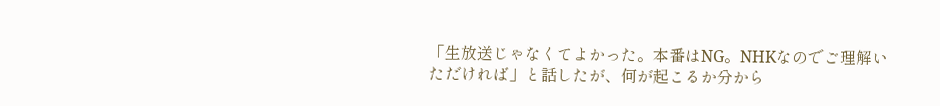「生放送じゃなくてよかった。本番はNG。NHKなのでご理解いただければ」と話したが、何が起こるか分から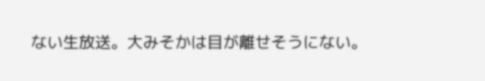ない生放送。大みそかは目が離せそうにない。